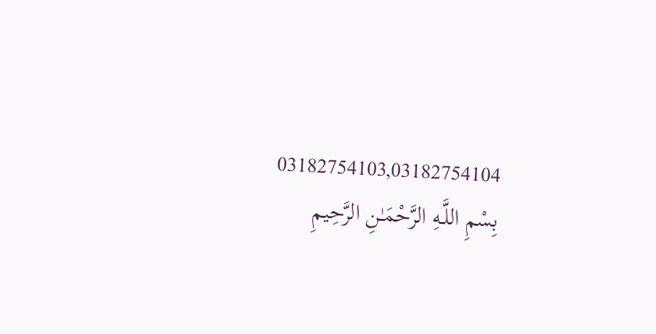03182754103,03182754104
بِسْمِ اللَّـهِ الرَّحْمَـٰنِ الرَّحِيمِ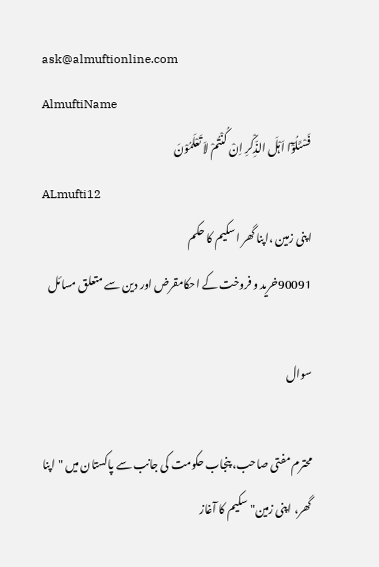ask@almuftionline.com
AlmuftiName
فَسْئَلُوْٓا اَہْلَ الذِّکْرِ اِنْ کُنْتُمْ لاَ تَعْلَمُوْنَ
ALmufti12
اپنی زمین ،اپنا گھر اسکیم کا حکم
90091خرید و فروخت کے احکامقرض اور دین سے متعلق مسائل

سوال

محترم مفتی صاحب، پنجاب حکومت کی جانب سے پاکستان میں "اپنا گھر، اپنی زمین" سکیم کا آغاز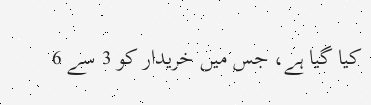کیا گیا ہے، جس میں خریدار کو 3 سے 6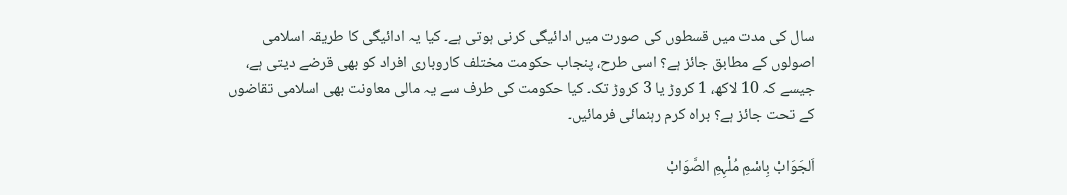سال کی مدت میں قسطوں کی صورت میں ادائیگی کرنی ہوتی ہے۔ کیا یہ ادائیگی کا طریقہ اسلامی اصولوں کے مطابق جائز ہے؟ اسی طرح، پنجاب حکومت مختلف کاروباری افراد کو بھی قرضے دیتی ہے، جیسے کہ 10 لاکھ، 1 کروڑ یا 3 کروڑ تک۔ کیا حکومت کی طرف سے یہ مالی معاونت بھی اسلامی تقاضوں کے تحت جائز ہے؟ براہ کرم رہنمائی فرمائیں۔

اَلجَوَابْ بِاسْمِ مُلْہِمِ الصَّوَابْ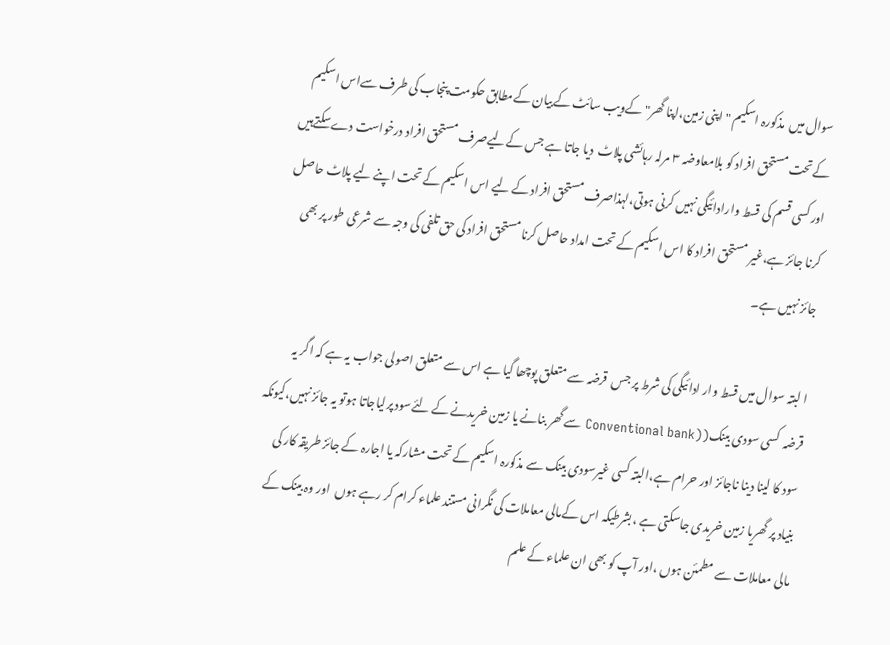سوال میں  مذکورہ اسکیم "اپنی زمین،اپنا گھر" کےویب سائٹ کےبیان کےمطابق حکومت پنجاب کی طرف سےاس اسکیم کےتحت مستحق افراد کو بلامعاوضہ ۳ مرلہ رہائشی پلاٹ  دیا جاتا ہے جس کےلیےصرف مستحق افراد درخواست دےسکتےہیں اور کسی قسم کی قسط وارادائیگی نہیں کرنی ہوتی،لہذاصرف مستحق افراد کے لیے اس اسکیم کے تحت اپنے لیے پلاٹ حاصل کرنا جائز ہے،غیر مستحق افراد کا اس اسکیم کے تحت امداد حاصل کرنا مستحق افراد کی حق تلفی کی وجہ سے شرعی طور پر بھی جائز نہیں ہے۔

ا لبتہ سوال میں قسط وار ادائیگی کی شرط پر جس  قرضہ سے متعلق پوچھا گیا ہے اس سے متعلق اصولی جواب یہ ہے کہ اگر یہ قرضہ  کسی سودی بینک((Conventional bank سے گھر بنانے یا زمین خریدنے کے لئےسود پرلیاجاتا ہوتو یہ جائز نہیں،کیونکہ سود کا لینا دینا ناجائز اور حرام ہے،البتہ کسی غیرسودی بینک سے مذکورہ اسکیم کے تحت مشارکہ یا اجارہ کے جائز طریقہ کار کی بنیاد پر گھریا زمین خریدی جاسکتی ہے ،بشرطیکہ اس کےمالی معاملات کی نگرانی مستند علماء کرام کر رہے ہوں  اور وہ بینک کے مالی معاملات سے مطمئن ہوں ،اور آپ کو بھی ان علماء کے علم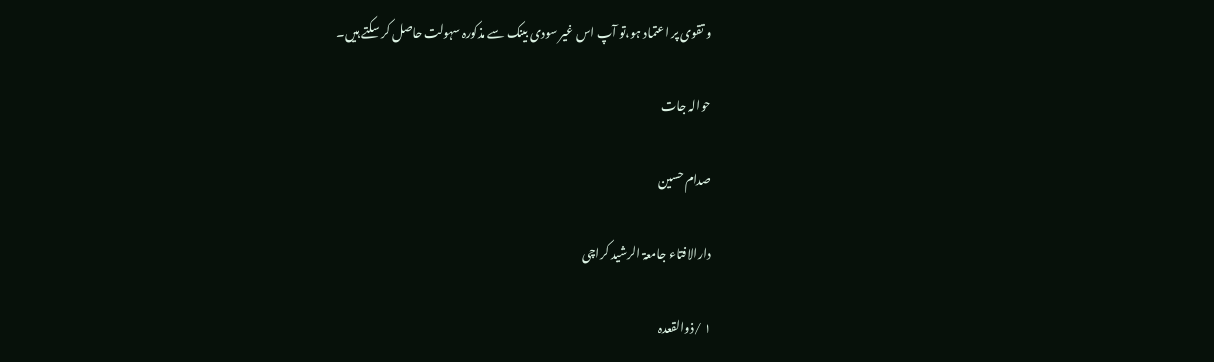و تقوی پر اعتماد ہو،تو آپ اس غیر سودی بینک سے مذکورہ سہولت حاصل کر سکتے ہیں۔

حوالہ جات

صدام حسین

دارالافتاء جامعۃ الرشید کراچی

۱ /ذوالقعدہ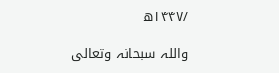/۱۴۴۷ھ

واللہ سبحانہ وتعالی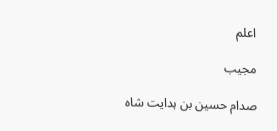اعلم

مجیب

صدام حسین بن ہدایت شاہ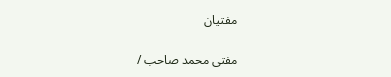مفتیان

مفتی محمد صاحب /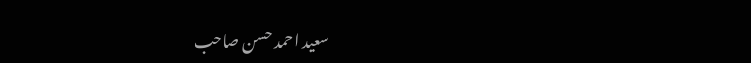سعید احمد حسن صاحب